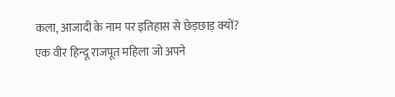कला, आजादी के नाम पर इतिहास से छेड़छाड़ क्यों?
एक वीर हिन्दू राजपूत महिला जो अपने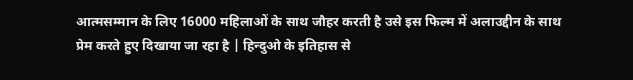आत्मसम्मान के लिए 16000 महिलाओं के साथ जौहर करती है उसे इस फिल्म में अलाउद्दीन के साथ प्रेम करते हुए दिखाया जा रहा है | हिन्दुओ के इतिहास से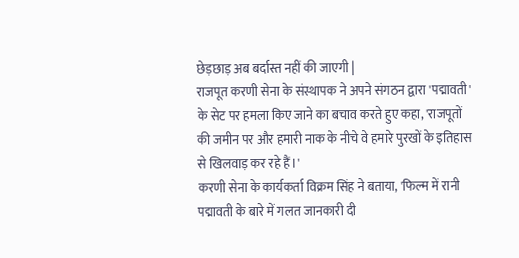छेड़छाड़ अब बर्दास्त नहीं की जाएगी |
राजपूत करणी सेना के संस्थापक ने अपने संगठन द्वारा 'पद्मावती' के सेट पर हमला किए जाने का बचाव करते हुए कहा, 'राजपूतों की जमीन पर और हमारी नाक के नीचे वे हमारे पुरखों के इतिहास से खिलवाड़ कर रहे हैं।'
करणी सेना के कार्यकर्ता विक्रम सिंह ने बताया, 'फिल्म में रानी पद्मावती के बारे में गलत जानकारी दी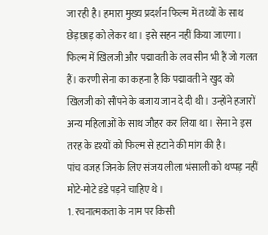जा रही है। हमारा मुख्य प्रदर्शन फिल्म में तथ्यों के साथ छेड़छाड़ को लेकर था। इसे सहन नहीं किया जाएगा।
फिल्म में खिलजी और पद्मावती के लव सीन भी हैं जो गलत हैं। करणी सेना का कहना है कि पद्मावती ने खुद को खिलजी को सौंपने के बजाय जान दे दी थी। उन्होंने हजारों अन्य महिलाओं के साथ जौहर कर लिया था। सेना ने इस तरह के दृश्यों को फिल्म से हटाने की मांग की है।
पांच वजह जिनके लिए संजय लीला भंसाली को थप्पड़ नहीं मोटे-मोटे डंडे पड़ने चाहिए थे।
1. रचनात्मकता के नाम पर किसी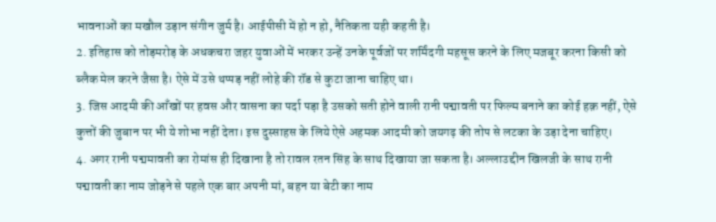भावनाओं का मखौल उड़ान संगीन जुर्म है। आईपीसी में हो न हो, नैतिकता यही कहती है।
2. इतिहास को तोड़मरोड़ के अधकचरा जहर युवाओं में भरकर उन्हें उनके पूर्वजों पर शर्मिंदगी महसूस करने के लिए मजबूर करना किसी को ब्लैक मेल करने जैसा है। ऐसे में उसे थप्पड़ नहीं लोहे की रॉड से कुटा जाना चाहिए था।
3. जिस आदमी की आँखों पर हवस और वासना का पर्दा पड़ा है उसको सती होने वाली रानी पद्मावती पर फिल्म बनाने का कोई हक़ नहीं, ऐसे कुत्तों की जुबान पर भी ये शोभा नहीं देता। इस दुस्साहस के लिये ऐसे अहमक आदमी को जयगढ़ की तोप से लटका के उड़ा देना चाहिए।
4. अगर रानी पद्ममावती का रोमांस ही दिखाना है तो रावल रतन सिंह के साथ दिखाया जा सकता है। अल्लाउद्दीन खिलजी के साथ रानी पद्मावती का नाम जोड़ने से पहले एक बार अपनी मां, बहन या बेटी का नाम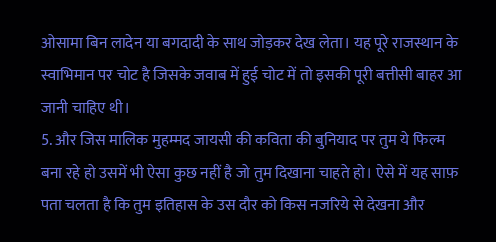ओसामा बिन लादेन या बगदादी के साथ जोड़कर देख लेता। यह पूरे राजस्थान के स्वाभिमान पर चोट है जिसके जवाब में हुई चोट में तो इसकी पूरी बत्तीसी बाहर आ जानी चाहिए थी।
5. और जिस मालिक मुहम्मद जायसी की कविता की बुनियाद पर तुम ये फिल्म बना रहे हो उसमें भी ऐसा कुछ नहीं है जो तुम दिखाना चाहते हो। ऐसे में यह साफ़ पता चलता है कि तुम इतिहास के उस दौर को किस नजरिये से देखना और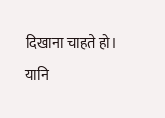दिखाना चाहते हो।
यानि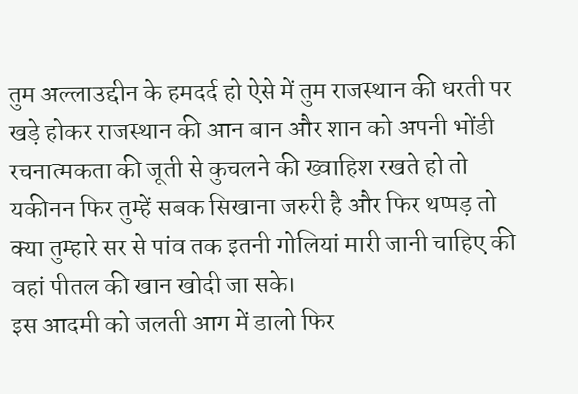तुम अल्लाउद्दीन के हमदर्द हो ऐसे में तुम राजस्थान की धरती पर खड़े होकर राजस्थान की आन बान और शान को अपनी भोंडी रचनात्मकता की जूती से कुचलने की ख्वाहिश रखते हो तो यकीनन फिर तुम्हें सबक सिखाना जरुरी है और फिर थप्पड़ तो क्या तुम्हारे सर से पांव तक इतनी गोलियां मारी जानी चाहिए की वहां पीतल की खान खोदी जा सके।
इस आदमी को जलती आग में डालो फिर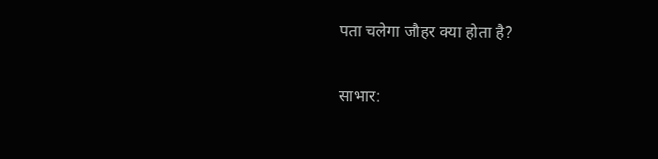पता चलेगा जौहर क्या होता है?

साभार: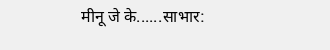मीनू जे के......साभार: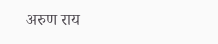अरुण राय